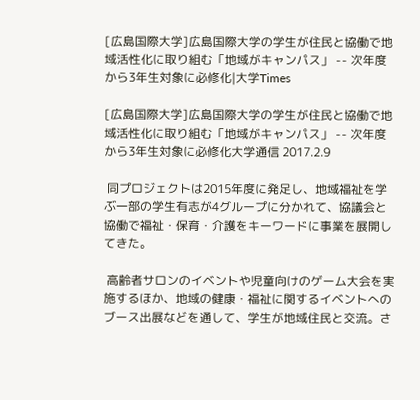[広島国際大学]広島国際大学の学生が住民と協働で地域活性化に取り組む「地域がキャンパス」 -- 次年度から3年生対象に必修化|大学Times

[広島国際大学]広島国際大学の学生が住民と協働で地域活性化に取り組む「地域がキャンパス」 -- 次年度から3年生対象に必修化大学通信 2017.2.9

 同プロジェクトは2015年度に発足し、地域福祉を学ぶ一部の学生有志が4グループに分かれて、協議会と協働で福祉・保育・介護をキーワードに事業を展開してきた。

 高齢者サロンのイベントや児童向けのゲーム大会を実施するほか、地域の健康・福祉に関するイベントへのブース出展などを通して、学生が地域住民と交流。さ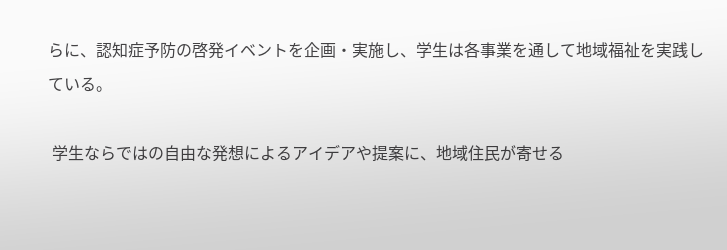らに、認知症予防の啓発イベントを企画・実施し、学生は各事業を通して地域福祉を実践している。

 学生ならではの自由な発想によるアイデアや提案に、地域住民が寄せる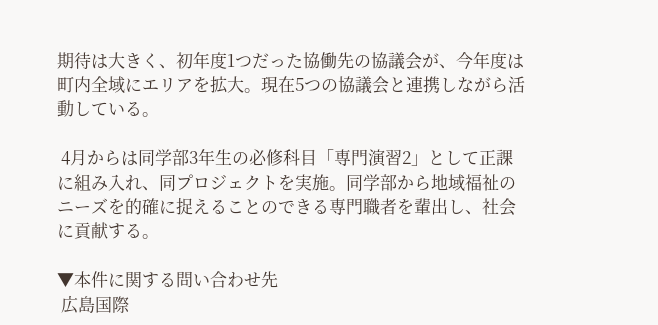期待は大きく、初年度1つだった協働先の協議会が、今年度は町内全域にエリアを拡大。現在5つの協議会と連携しながら活動している。

 4月からは同学部3年生の必修科目「専門演習2」として正課に組み入れ、同プロジェクトを実施。同学部から地域福祉のニーズを的確に捉えることのできる専門職者を輩出し、社会に貢献する。

▼本件に関する問い合わせ先
 広島国際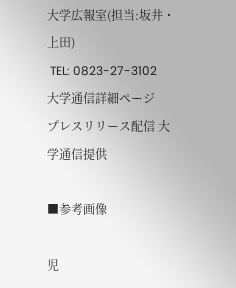大学広報室(担当:坂井・上田)
 TEL: 0823-27-3102
大学通信詳細ページ
プレスリリース配信 大学通信提供

■参考画像

児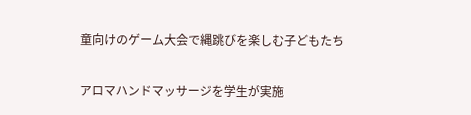童向けのゲーム大会で縄跳びを楽しむ子どもたち

アロマハンドマッサージを学生が実施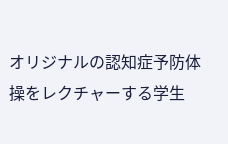オリジナルの認知症予防体操をレクチャーする学生